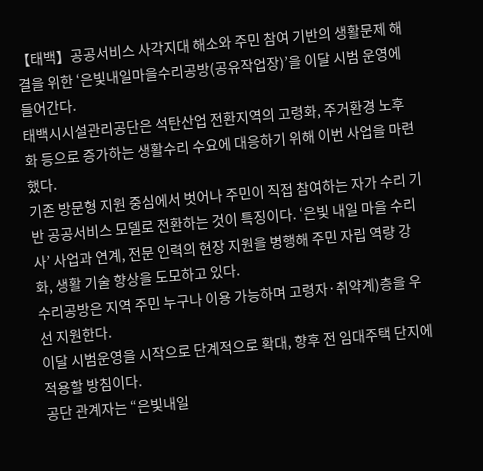【태백】공공서비스 사각지대 해소와 주민 참여 기반의 생활문제 해결을 위한 ‘은빛내일마을수리공방(공유작업장)’을 이달 시범 운영에 들어간다.
태백시시설관리공단은 석탄산업 전환지역의 고령화, 주거환경 노후화 등으로 증가하는 생활수리 수요에 대응하기 위해 이번 사업을 마련했다.
기존 방문형 지원 중심에서 벗어나 주민이 직접 참여하는 자가 수리 기반 공공서비스 모델로 전환하는 것이 특징이다. ‘은빛 내일 마을 수리사’ 사업과 연계, 전문 인력의 현장 지원을 병행해 주민 자립 역량 강화, 생활 기술 향상을 도모하고 있다.
수리공방은 지역 주민 누구나 이용 가능하며 고령자·취약계)층을 우선 지원한다.
이달 시범운영을 시작으로 단계적으로 확대, 향후 전 임대주택 단지에 적용할 방침이다.
공단 관계자는 “은빛내일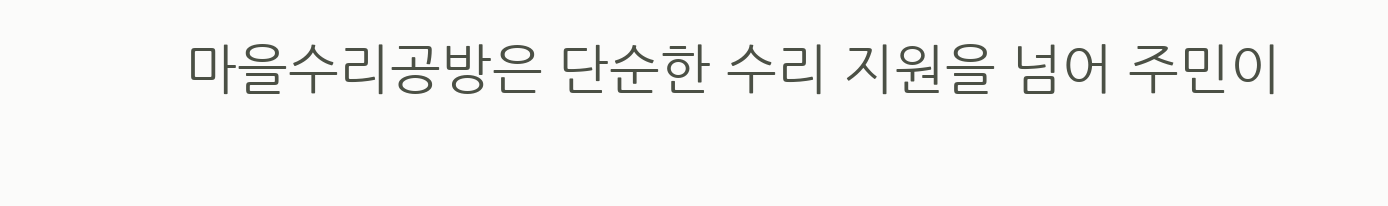마을수리공방은 단순한 수리 지원을 넘어 주민이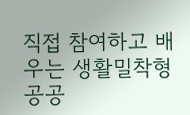직접 참여하고 배우는 생활밀착형 공공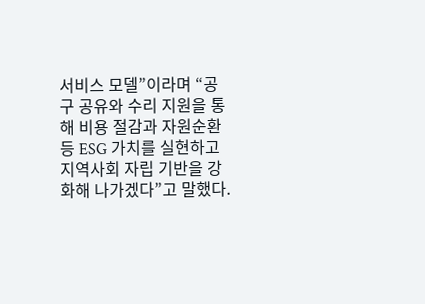서비스 모델”이라며 “공구 공유와 수리 지원을 통해 비용 절감과 자원순환 등 ESG 가치를 실현하고 지역사회 자립 기반을 강화해 나가겠다”고 말했다.